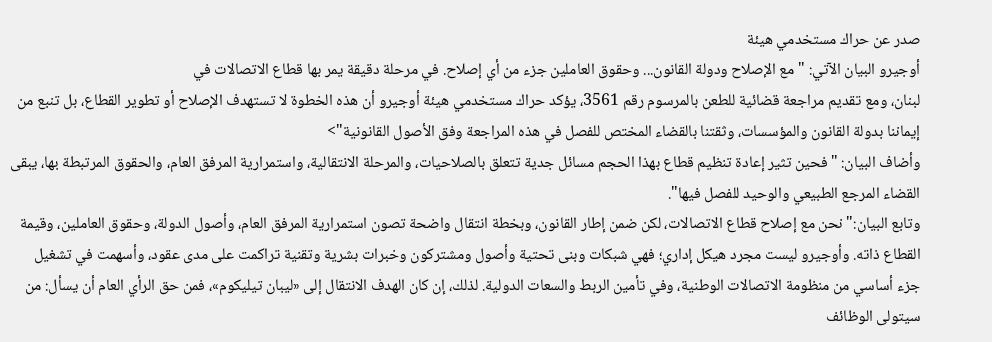صدر عن حراك مستخدمي هيئة
أوجيرو البيان الآتي: "مع الإصلاح ودولة القانون... وحقوق العاملين جزء من أي إصلاح. في مرحلة دقيقة يمر بها قطاع الاتصالات في
لبنان، ومع تقديم مراجعة قضائية للطعن بالمرسوم رقم 3561، يؤكد حراك مستخدمي هيئة أوجيرو أن هذه الخطوة لا تستهدف الإصلاح أو تطوير القطاع، بل تنبع من إيماننا بدولة القانون والمؤسسات، وثقتنا بالقضاء المختص للفصل في هذه المراجعة وفق الأصول القانونية">
وأضاف البيان: "فحين تثير إعادة تنظيم قطاع بهذا الحجم مسائل جدية تتعلق بالصلاحيات، والمرحلة الانتقالية، واستمرارية المرفق العام، والحقوق المرتبطة بها، يبقى
القضاء المرجع الطبيعي والوحيد للفصل فيها".
وتابع البيان:" نحن مع إصلاح قطاع الاتصالات، لكن ضمن إطار القانون، وبخطة انتقال واضحة تصون استمرارية المرفق العام، وأصول الدولة، وحقوق العاملين، وقيمة القطاع ذاته. وأوجيرو ليست مجرد هيكل إداري؛ فهي شبكات وبنى تحتية وأصول ومشتركون وخبرات بشرية وتقنية تراكمت على مدى عقود، وأسهمت في تشغيل جزء أساسي من منظومة الاتصالات الوطنية، وفي تأمين الربط والسعات الدولية. لذلك، إن كان الهدف الانتقال إلى «ليبان تيليكوم»، فمن حق الرأي العام أن يسأل: من سيتولى الوظائف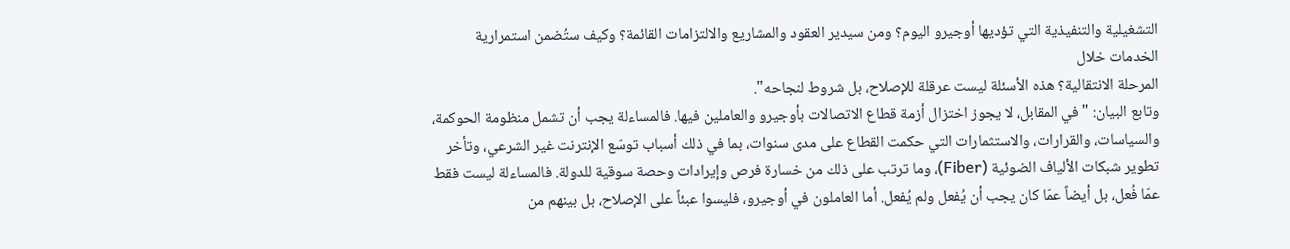التشغيلية والتنفيذية التي تؤديها أوجيرو اليوم؟ ومن سيدير العقود والمشاريع والالتزامات القائمة؟ وكيف ستُضمن استمرارية الخدمات خلال
المرحلة الانتقالية؟ هذه الأسئلة ليست عرقلة للإصلاح، بل شروط لنجاحه".
وتابع البيان: "في المقابل، لا يجوز اختزال أزمة قطاع الاتصالات بأوجيرو والعاملين فيها. فالمساءلة يجب أن تشمل منظومة الحوكمة، والسياسات، والقرارات، والاستثمارات التي حكمت القطاع على مدى سنوات، بما في ذلك أسباب توسّع الإنترنت غير الشرعي، وتأخر تطوير شبكات الألياف الضوئية (Fiber)، وما ترتب على ذلك من خسارة فرص وإيرادات وحصة سوقية للدولة. فالمساءلة ليست فقط عمّا فُعل، بل أيضاً عمّا كان يجب أن يُفعل ولم يُفعل. أما العاملون في أوجيرو، فليسوا عبئاً على الإصلاح، بل بينهم من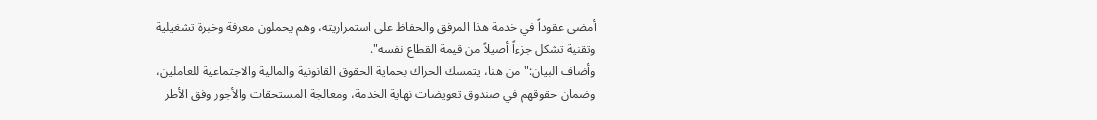أمضى عقوداً في خدمة هذا المرفق والحفاظ على استمراريته، وهم يحملون معرفة وخبرة تشغيلية وتقنية تشكل جزءاً أصيلاً من قيمة القطاع نفسه".
وأضاف البيان:" من هنا، يتمسك الحراك بحماية الحقوق القانونية والمالية والاجتماعية للعاملين، وضمان حقوقهم في صندوق تعويضات نهاية الخدمة، ومعالجة المستحقات والأجور وفق الأطر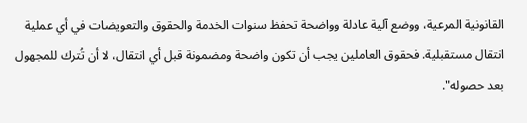القانونية المرعية، ووضع آلية عادلة وواضحة تحفظ سنوات الخدمة والحقوق والتعويضات في أي عملية انتقال مستقبلية. فحقوق العاملين يجب أن تكون واضحة ومضمونة قبل أي انتقال، لا أن تُترك للمجهول بعد حصوله".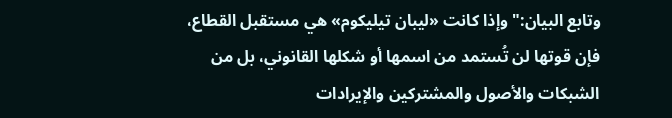وتابع البيان:"وإذا كانت «ليبان تيليكوم» هي مستقبل القطاع، فإن قوتها لن تُستمد من اسمها أو شكلها القانوني، بل من الشبكات والأصول والمشتركين والإيرادات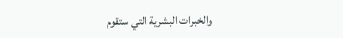والخبرات البشرية التي ستقوم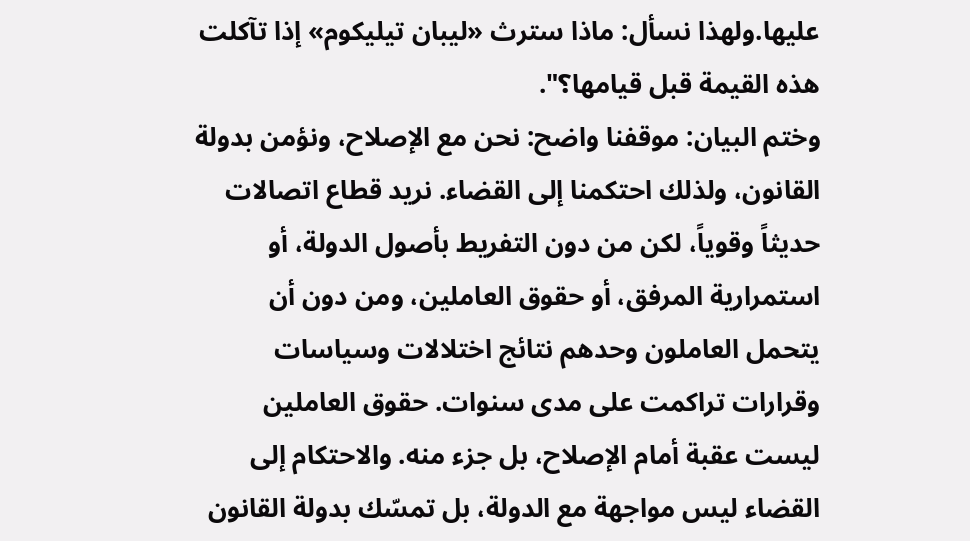عليها.ولهذا نسأل: ماذا سترث «ليبان تيليكوم» إذا تآكلت هذه القيمة قبل قيامها؟".
وختم البيان: موقفنا واضح: نحن مع الإصلاح، ونؤمن بدولة القانون، ولذلك احتكمنا إلى القضاء. نريد قطاع اتصالات حديثاً وقوياً، لكن من دون التفريط بأصول الدولة، أو استمرارية المرفق، أو حقوق العاملين، ومن دون أن يتحمل العاملون وحدهم نتائج اختلالات وسياسات وقرارات تراكمت على مدى سنوات. حقوق العاملين ليست عقبة أمام الإصلاح، بل جزء منه. والاحتكام إلى القضاء ليس مواجهة مع الدولة، بل تمسّك بدولة القانون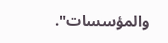والمؤسسات".